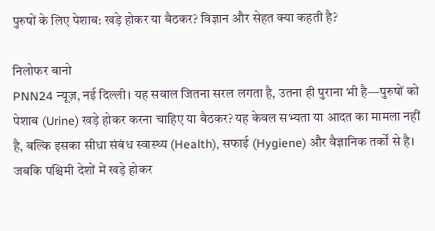पुरुषों के लिए पेशाब: खड़े होकर या बैठकर? विज्ञान और सेहत क्या कहती है?

निलोफर बानो
PNN24 न्यूज़, नई दिल्ली। यह सवाल जितना सरल लगता है, उतना ही पुराना भी है—पुरुषों को पेशाब (Urine) खड़े होकर करना चाहिए या बैठकर? यह केवल सभ्यता या आदत का मामला नहीं है, बल्कि इसका सीधा संबंध स्वास्थ्य (Health), सफाई (Hygiene) और वैज्ञानिक तर्कों से है। जबकि पश्चिमी देशों में खड़े होकर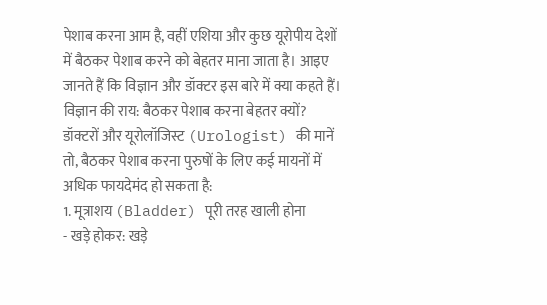पेशाब करना आम है, वहीं एशिया और कुछ यूरोपीय देशों में बैठकर पेशाब करने को बेहतर माना जाता है। आइए जानते हैं कि विज्ञान और डॉक्टर इस बारे में क्या कहते हैं।
विज्ञान की राय: बैठकर पेशाब करना बेहतर क्यों?
डॉक्टरों और यूरोलॉजिस्ट (Urologist) की मानें तो, बैठकर पेशाब करना पुरुषों के लिए कई मायनों में अधिक फायदेमंद हो सकता है:
1. मूत्राशय (Bladder) पूरी तरह खाली होना
- खड़े होकर: खड़े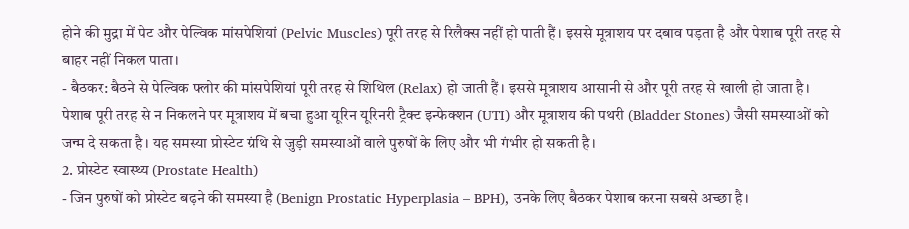होने की मुद्रा में पेट और पेल्विक मांसपेशियां (Pelvic Muscles) पूरी तरह से रिलैक्स नहीं हो पाती हैं। इससे मूत्राशय पर दबाव पड़ता है और पेशाब पूरी तरह से बाहर नहीं निकल पाता।
- बैठकर: बैठने से पेल्विक फ्लोर की मांसपेशियां पूरी तरह से शिथिल (Relax) हो जाती हैं। इससे मूत्राशय आसानी से और पूरी तरह से खाली हो जाता है।
पेशाब पूरी तरह से न निकलने पर मूत्राशय में बचा हुआ यूरिन यूरिनरी ट्रैक्ट इन्फेक्शन (UTI) और मूत्राशय की पथरी (Bladder Stones) जैसी समस्याओं को जन्म दे सकता है। यह समस्या प्रोस्टेट ग्रंथि से जुड़ी समस्याओं वाले पुरुषों के लिए और भी गंभीर हो सकती है।
2. प्रोस्टेट स्वास्थ्य (Prostate Health)
- जिन पुरुषों को प्रोस्टेट बढ़ने की समस्या है (Benign Prostatic Hyperplasia – BPH), उनके लिए बैठकर पेशाब करना सबसे अच्छा है।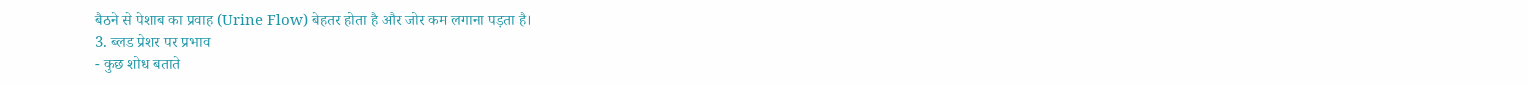बैठने से पेशाब का प्रवाह (Urine Flow) बेहतर होता है और जोर कम लगाना पड़ता है।
3. ब्लड प्रेशर पर प्रभाव
- कुछ शोध बताते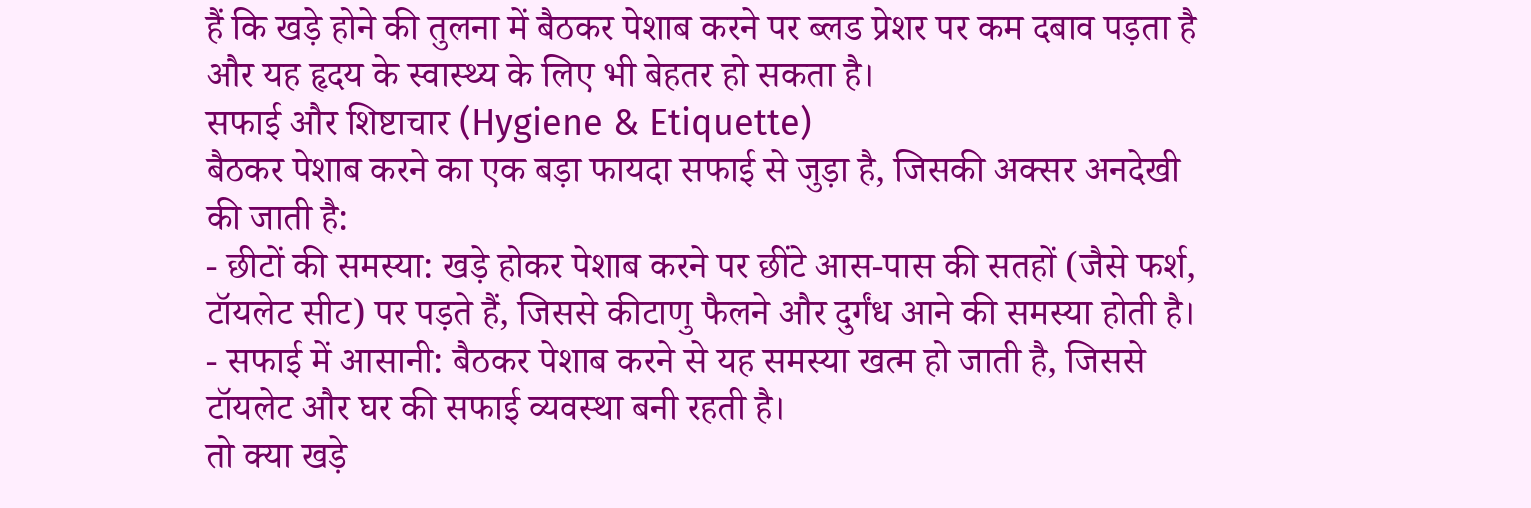हैं कि खड़े होने की तुलना में बैठकर पेशाब करने पर ब्लड प्रेशर पर कम दबाव पड़ता है और यह हृदय के स्वास्थ्य के लिए भी बेहतर हो सकता है।
सफाई और शिष्टाचार (Hygiene & Etiquette)
बैठकर पेशाब करने का एक बड़ा फायदा सफाई से जुड़ा है, जिसकी अक्सर अनदेखी की जाती है:
- छीटों की समस्या: खड़े होकर पेशाब करने पर छींटे आस-पास की सतहों (जैसे फर्श, टॉयलेट सीट) पर पड़ते हैं, जिससे कीटाणु फैलने और दुर्गंध आने की समस्या होती है।
- सफाई में आसानी: बैठकर पेशाब करने से यह समस्या खत्म हो जाती है, जिससे टॉयलेट और घर की सफाई व्यवस्था बनी रहती है।
तो क्या खड़े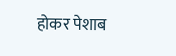होकर पेशाब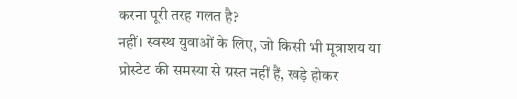करना पूरी तरह गलत है?
नहीं। स्वस्थ युवाओं के लिए, जो किसी भी मूत्राशय या प्रोस्टेट की समस्या से ग्रस्त नहीं हैं, खड़े होकर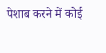पेशाब करने में कोई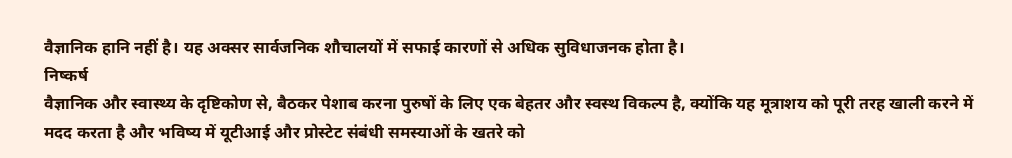वैज्ञानिक हानि नहीं है। यह अक्सर सार्वजनिक शौचालयों में सफाई कारणों से अधिक सुविधाजनक होता है।
निष्कर्ष
वैज्ञानिक और स्वास्थ्य के दृष्टिकोण से, बैठकर पेशाब करना पुरुषों के लिए एक बेहतर और स्वस्थ विकल्प है, क्योंकि यह मूत्राशय को पूरी तरह खाली करने में मदद करता है और भविष्य में यूटीआई और प्रोस्टेट संबंधी समस्याओं के खतरे को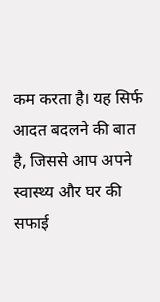कम करता है। यह सिर्फ आदत बदलने की बात है, जिससे आप अपने स्वास्थ्य और घर की सफाई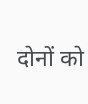दोनों को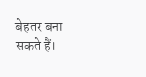बेहतर बना सकते हैं।